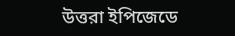উত্তরা ইপিজেডে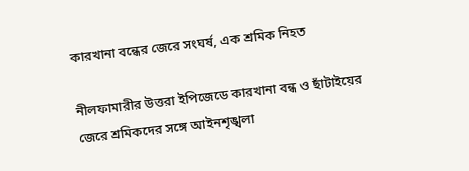কারখানা বন্ধের জেরে সংঘর্ষ, এক শ্রমিক নিহত

নীলফামারীর উত্তরা ইপিজেডে কারখানা বন্ধ ও ছাঁটাইয়ের জেরে শ্রমিকদের সঙ্গে আইনশৃঙ্খলা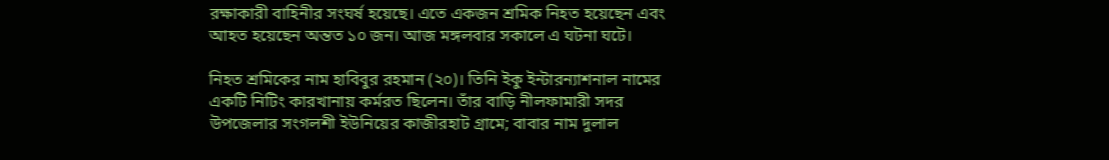রক্ষাকারী বাহিনীর সংঘর্ষ হয়েছে। এতে একজন শ্রমিক নিহত হয়েছেন এবং আহত হয়েছেন অন্তত ১০ জন। আজ মঙ্গলবার সকালে এ ঘটনা ঘটে।

নিহত শ্রমিকের নাম হাবিবুর রহমান (২০)। তিনি ইকু ইন্টারন্যাশনাল নামের একটি নিটিং কারখানায় কর্মরত ছিলেন। তাঁর বাড়ি নীলফামারী সদর উপজেলার সংগলশী ইউনিয়ের কাজীরহাট গ্রামে; বাবার নাম দুলাল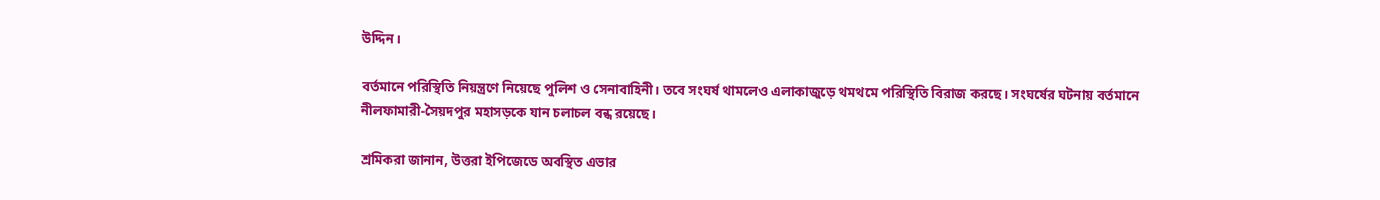উদ্দিন।

বর্তমানে পরিস্থিতি নিয়ন্ত্রণে নিয়েছে পুলিশ ও সেনাবাহিনী। তবে সংঘর্ষ থামলেও এলাকাজুড়ে থমথমে পরিস্থিতি বিরাজ করছে। সংঘর্ষের ঘটনায় বর্তমানে নীলফামারী-সৈয়দপুর মহাসড়কে যান চলাচল বন্ধ রয়েছে।

শ্রমিকরা জানান, উত্তরা ইপিজেডে অবস্থিত এভার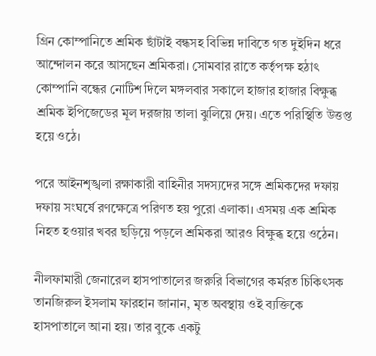গ্ৰিন কোম্পানিতে শ্রমিক ছাঁটাই বন্ধসহ বিভিন্ন দাবিতে গত দুইদিন ধরে আন্দোলন করে আসছেন শ্রমিকরা। সোমবার রাতে কর্তৃপক্ষ হঠাৎ কোম্পানি বন্ধের নোটিশ দিলে মঙ্গলবার সকালে হাজার হাজার বিক্ষুব্ধ শ্রমিক ইপিজেডের মূল দরজায় তালা ঝুলিয়ে দেয়। এতে পরিস্থিতি উত্তপ্ত হয়ে ওঠে।

পরে আইনশৃঙ্খলা রক্ষাকারী বাহিনীর সদস্যদের সঙ্গে শ্রমিকদের দফায় দফায় সংঘর্ষে রণক্ষেত্রে পরিণত হয় পুরো এলাকা। এসময় এক শ্রমিক নিহত হওয়ার খবর ছড়িয়ে পড়লে শ্রমিকরা আরও বিক্ষুব্ধ হয়ে ওঠেন।

নীলফামারী জেনারেল হাসপাতালের জরুরি বিভাগের কর্মরত চিকিৎসক তানজিরুল ইসলাম ফারহান জানান, মৃত অবস্থায় ওই ব্যক্তিকে হাসপাতালে আনা হয়। তার বুকে একটু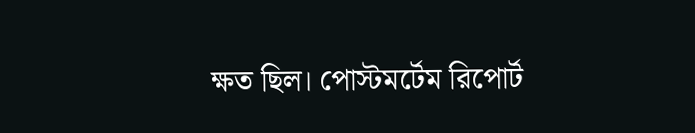ক্ষত ছিল। পোস্টমর্টেম রিপোর্ট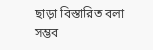ছাড়া বিস্তারিত বলা সম্ভব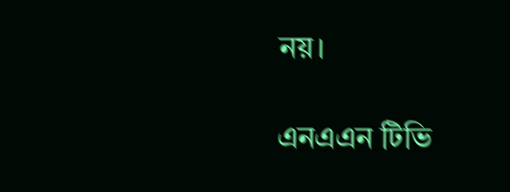নয়।

এনএএন টিভি